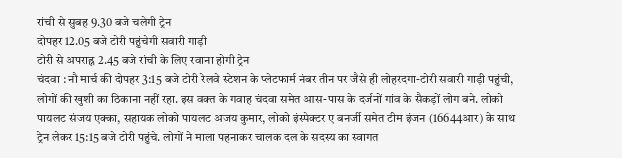रांची से सुबह 9.30 बजे चलेगी ट्रेन
दोपहर 12.05 बजे टोरी पहुंचेगी सवारी गाड़ी
टोरी से अपराह्न 2.45 बजे रांची के लिए रवाना होगी ट्रेन
चंदवा : नौ मार्च की दोपहर 3:15 बजे टोरी रेलवे स्टेशन के प्लेटफार्म नंबर तीन पर जैसे ही लोहरदगा-टोरी सवारी गाड़ी पहुंची, लोगों की खुशी का ठिकाना नहीं रहा. इस वक्त के गवाह चंदवा समेत आस-पास के दर्जनों गांव के सैकड़ों लोग बने. लोको पायलट संजय एक्का, सहायक लोको पायलट अजय कुमार, लोको इंस्पेक्टर ए बनर्जी समेत टीम इंजन (16644आर) के साथ ट्रेन लेकर 15:15 बजे टोरी पहुंचे. लोगों ने माला पहनाकर चालक दल के सदस्य का स्वागत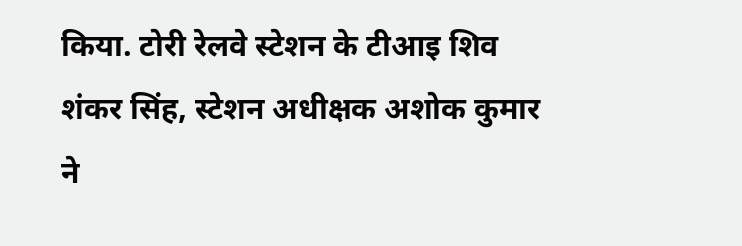किया. टोरी रेलवे स्टेशन के टीआइ शिव शंकर सिंह, स्टेशन अधीक्षक अशोक कुमार ने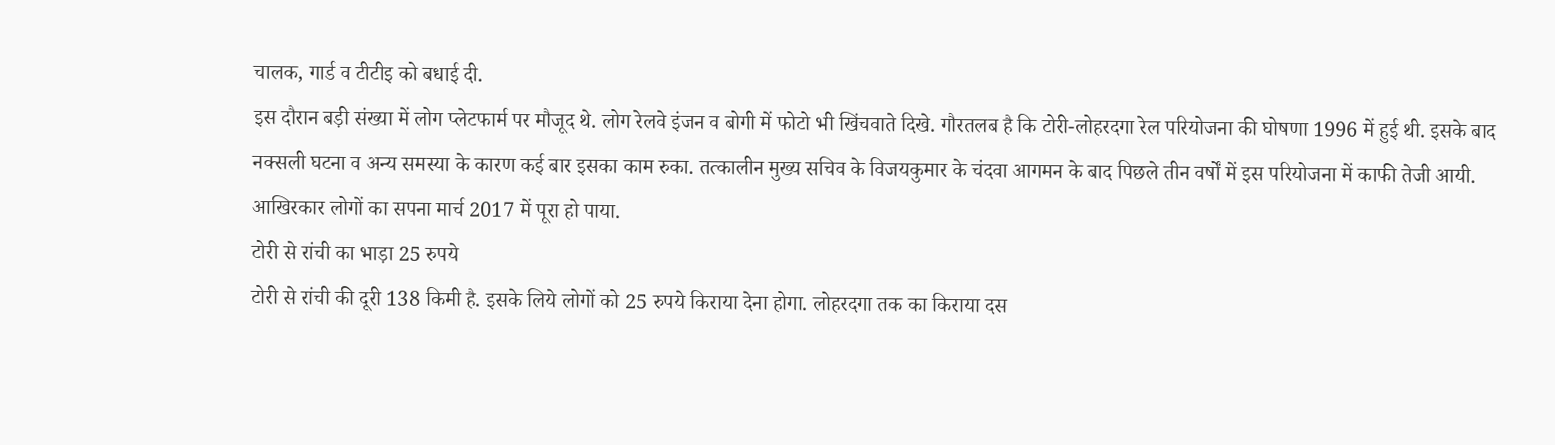चालक, गार्ड व टीटीइ को बधाई दी.
इस दौरान बड़ी संख्या में लोग प्लेटफार्म पर मौजूद थे. लोग रेलवे इंजन व बोगी में फोटो भी खिंचवाते दिखे. गौरतलब है कि टोरी-लोहरदगा रेल परियोजना की घोषणा 1996 में हुई थी. इसके बाद नक्सली घटना व अन्य समस्या के कारण कई बार इसका काम रुका. तत्कालीन मुख्य सचिव के विजयकुमार के चंदवा आगमन के बाद पिछले तीन वर्षों में इस परियोजना में काफी तेजी आयी. आखिरकार लोगों का सपना मार्च 2017 में पूरा हो पाया.
टोरी से रांची का भाड़ा 25 रुपये
टोरी से रांची की दूरी 138 किमी है. इसके लिये लोगों को 25 रुपये किराया देना होगा. लोहरदगा तक का किराया दस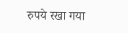रुपये रखा गया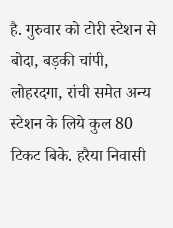है. गुरुवार को टोरी स्टेशन से बोदा, बड़की चांपी, लोहरदगा, रांची समेत अन्य स्टेशन के लिये कुल 80 टिकट बिके. हरैया निवासी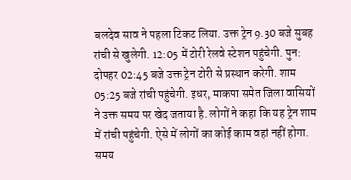बलदेव साव ने पहला टिकट लिया. उक्त ट्रेन 9.30 बजे सुबह रांची से खुलेगी. 12:05 में टोरी रेलवे स्टेशन पहुंचेगी. पुन: दोपहर 02:45 बजे उक्त ट्रेन टोरी से प्रस्थान करेगी. शाम 05:25 बजे रांची पहुंचेगी. इधर, माकपा समेत जिला वासियों ने उक्त समय पर खेद जताया है. लोगों ने कहा कि यह ट्रेन शाम में रांची पहुंचेगी. ऐसे में लोगों का कोई काम वहां नहीं होगा. समय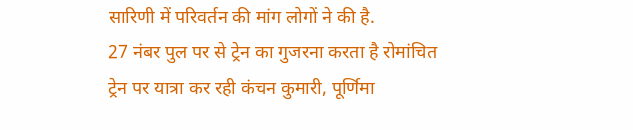सारिणी में परिवर्तन की मांग लोगों ने की है.
27 नंबर पुल पर से ट्रेन का गुजरना करता है रोमांचित
ट्रेन पर यात्रा कर रही कंचन कुमारी, पूर्णिमा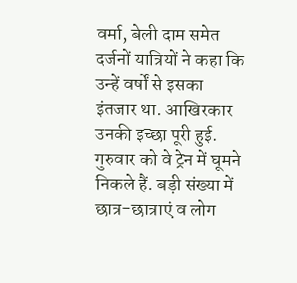वर्मा, बेली दाम समेत दर्जनों यात्रियों ने कहा कि उन्हें वर्षों से इसका इंतजार था. आखिरकार उनकी इच्छा पूरी हुई. गुरुवार को वे ट्रेन में घूमने निकले हैं. बड़ी संख्या में छात्र-छात्राएं व लोग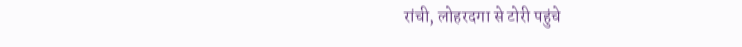रांची, लोहरदगा से टोरी पहुंचे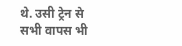थे. उसी ट्रेन से सभी वापस भी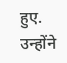हुए. उन्होंने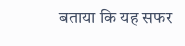बताया कि यह सफर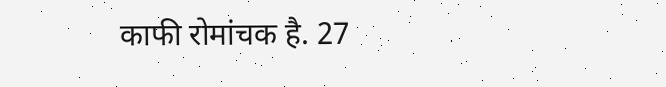काफी रोमांचक है. 27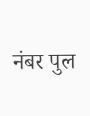नंबर पुल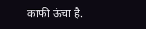काफी ऊंचा है.